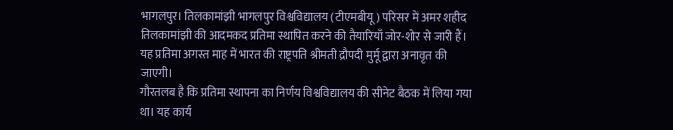भागलपुर। तिलकामांझी भागलपुर विश्वविद्यालय (टीएमबीयू) परिसर में अमर शहीद तिलकामांझी की आदमकद प्रतिमा स्थापित करने की तैयारियाँ जोर-शोर से जारी हैं। यह प्रतिमा अगस्त माह में भारत की राष्ट्रपति श्रीमती द्रौपदी मुर्मू द्वारा अनावृत की जाएगी।
गौरतलब है कि प्रतिमा स्थापना का निर्णय विश्वविद्यालय की सीनेट बैठक में लिया गया था। यह कार्य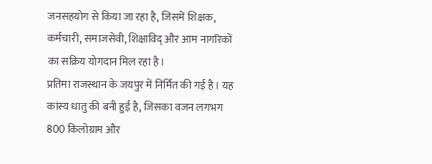जनसहयोग से किया जा रहा है, जिसमें शिक्षक, कर्मचारी, समाजसेवी, शिक्षाविद् और आम नागरिकों का सक्रिय योगदान मिल रहा है।
प्रतिमा राजस्थान के जयपुर में निर्मित की गई है। यह कांस्य धातु की बनी हुई है, जिसका वजन लगभग 800 किलोग्राम और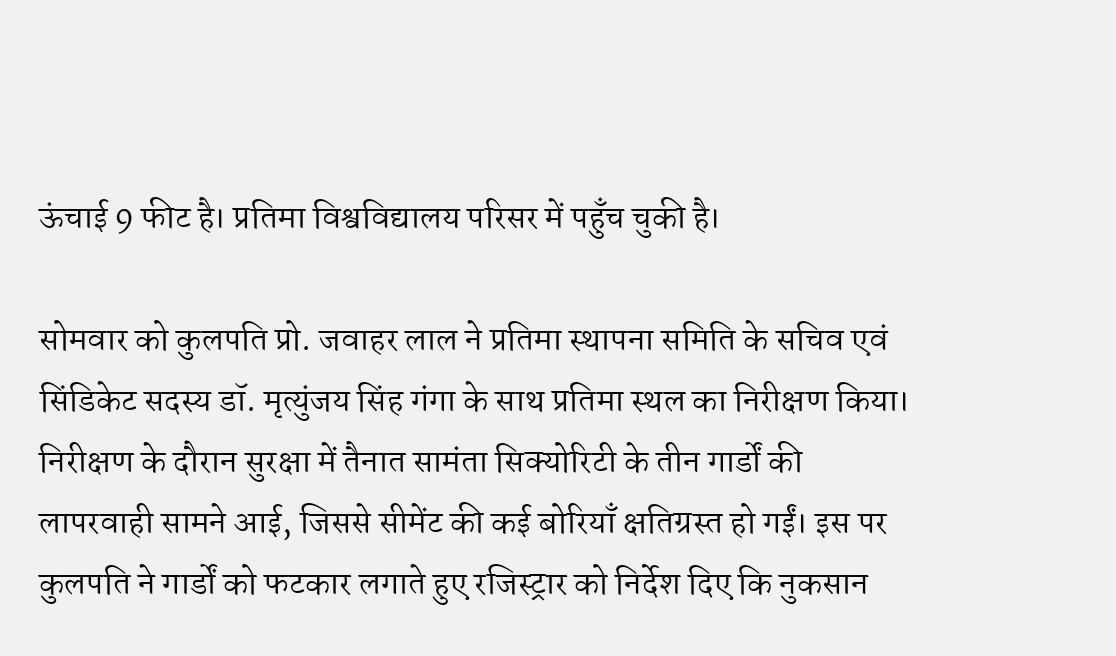ऊंचाई 9 फीट है। प्रतिमा विश्वविद्यालय परिसर में पहुँच चुकी है।

सोमवार को कुलपति प्रो. जवाहर लाल ने प्रतिमा स्थापना समिति के सचिव एवं सिंडिकेट सदस्य डॉ. मृत्युंजय सिंह गंगा के साथ प्रतिमा स्थल का निरीक्षण किया। निरीक्षण के दौरान सुरक्षा में तैनात सामंता सिक्योरिटी के तीन गार्डों की लापरवाही सामने आई, जिससे सीमेंट की कई बोरियाँ क्षतिग्रस्त हो गईं। इस पर कुलपति ने गार्डों को फटकार लगाते हुए रजिस्ट्रार को निर्देश दिए कि नुकसान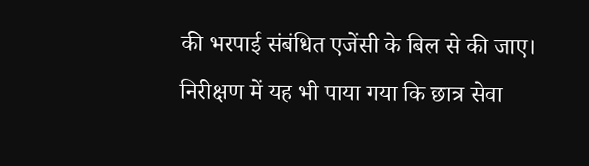की भरपाई संबंधित एजेंसी के बिल से की जाए।
निरीक्षण में यह भी पाया गया कि छात्र सेवा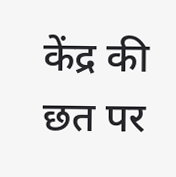केंद्र की छत पर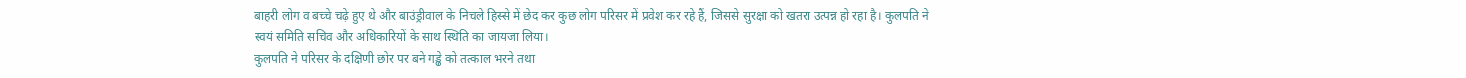बाहरी लोग व बच्चे चढ़े हुए थे और बाउंड्रीवाल के निचले हिस्से में छेद कर कुछ लोग परिसर में प्रवेश कर रहे हैं, जिससे सुरक्षा को खतरा उत्पन्न हो रहा है। कुलपति ने स्वयं समिति सचिव और अधिकारियों के साथ स्थिति का जायजा लिया।
कुलपति ने परिसर के दक्षिणी छोर पर बने गड्ढे को तत्काल भरने तथा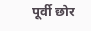पूर्वी छोर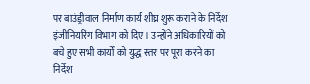पर बाउंड्रीवाल निर्माण कार्य शीघ्र शुरू कराने के निर्देश इंजीनियरिंग विभाग को दिए। उन्होंने अधिकारियों को बचे हुए सभी कार्यों को युद्ध स्तर पर पूरा करने का निर्देश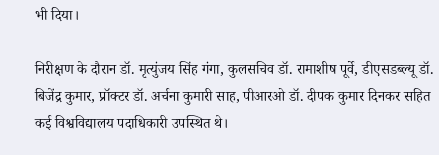भी दिया।

निरीक्षण के दौरान डॉ. मृत्युंजय सिंह गंगा, कुलसचिव डॉ. रामाशीष पूर्वे, डीएसडब्ल्यू डॉ. बिजेंद्र कुमार, प्रॉक्टर डॉ. अर्चना कुमारी साह, पीआरओ डॉ. दीपक कुमार दिनकर सहित कई विश्वविद्यालय पदाधिकारी उपस्थित थे।